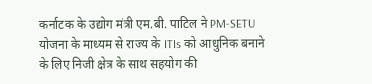कर्नाटक के उद्योग मंत्री एम.बी. पाटिल ने PM-SETU योजना के माध्यम से राज्य के ITIs को आधुनिक बनाने के लिए निजी क्षेत्र के साथ सहयोग की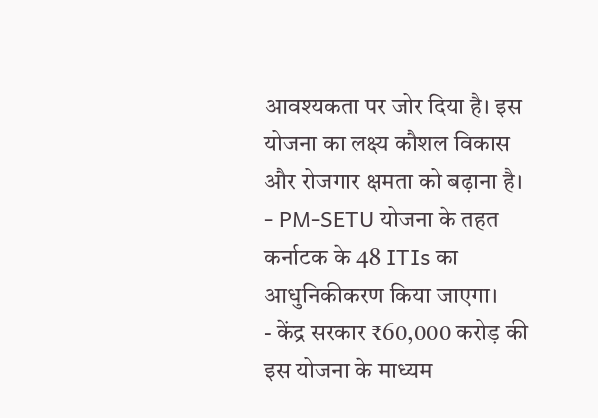आवश्यकता पर जोर दिया है। इस योजना का लक्ष्य कौशल विकास और रोजगार क्षमता को बढ़ाना है।
- PM-SETU योजना के तहत कर्नाटक के 48 ITIs का आधुनिकीकरण किया जाएगा।
- केंद्र सरकार ₹60,000 करोड़ की इस योजना के माध्यम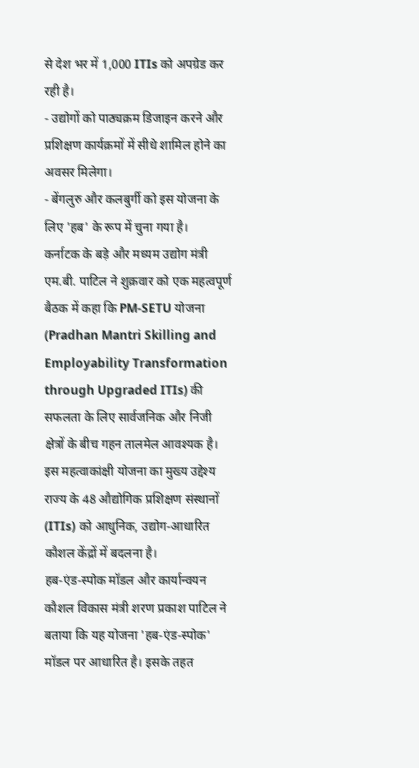से देश भर में 1,000 ITIs को अपग्रेड कर रही है।
- उद्योगों को पाठ्यक्रम डिजाइन करने और प्रशिक्षण कार्यक्रमों में सीधे शामिल होने का अवसर मिलेगा।
- बेंगलुरु और कलबुर्गी को इस योजना के लिए 'हब' के रूप में चुना गया है।
कर्नाटक के बड़े और मध्यम उद्योग मंत्री एम.बी. पाटिल ने शुक्रवार को एक महत्वपूर्ण बैठक में कहा कि PM-SETU योजना (Pradhan Mantri Skilling and Employability Transformation through Upgraded ITIs) की सफलता के लिए सार्वजनिक और निजी क्षेत्रों के बीच गहन तालमेल आवश्यक है। इस महत्वाकांक्षी योजना का मुख्य उद्देश्य राज्य के 48 औद्योगिक प्रशिक्षण संस्थानों (ITIs) को आधुनिक, उद्योग-आधारित कौशल केंद्रों में बदलना है।
हब-एंड-स्पोक मॉडल और कार्यान्वयन
कौशल विकास मंत्री शरण प्रकाश पाटिल ने बताया कि यह योजना 'हब-एंड-स्पोक' मॉडल पर आधारित है। इसके तहत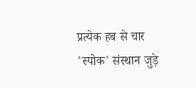प्रत्येक हब से चार 'स्पोक' संस्थान जुड़े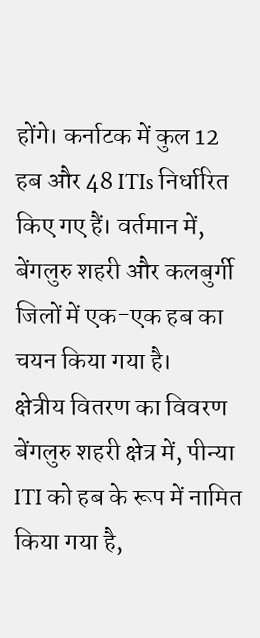होंगे। कर्नाटक में कुल 12 हब और 48 ITIs निर्धारित किए गए हैं। वर्तमान में, बेंगलुरु शहरी और कलबुर्गी जिलों में एक-एक हब का चयन किया गया है।
क्षेत्रीय वितरण का विवरण
बेंगलुरु शहरी क्षेत्र में, पीन्या ITI को हब के रूप में नामित किया गया है,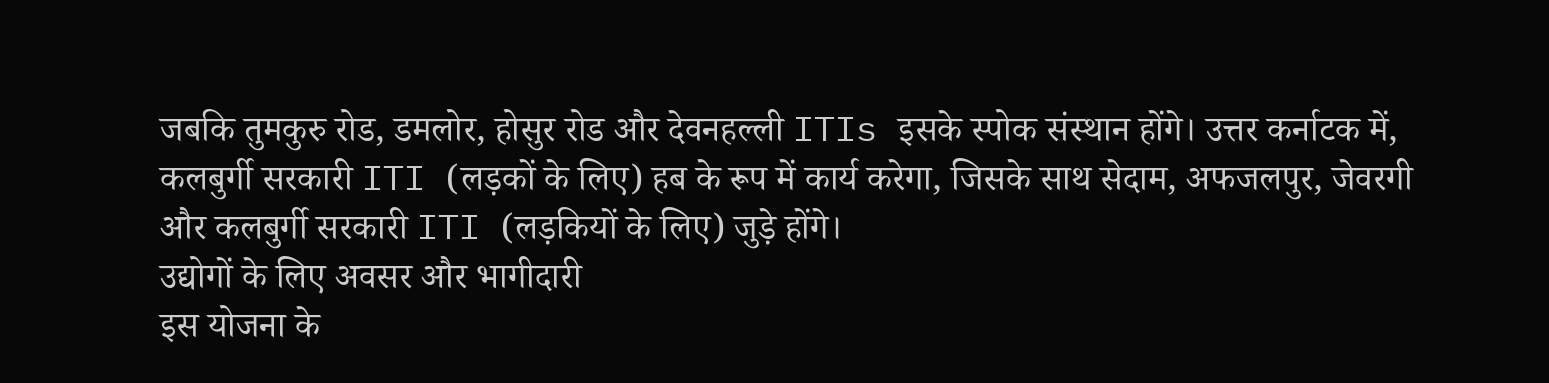जबकि तुमकुरु रोड, डमलोर, होसुर रोड और देवनहल्ली ITIs इसके स्पोक संस्थान होंगे। उत्तर कर्नाटक में, कलबुर्गी सरकारी ITI (लड़कों के लिए) हब के रूप में कार्य करेगा, जिसके साथ सेदाम, अफजलपुर, जेवरगी और कलबुर्गी सरकारी ITI (लड़कियों के लिए) जुड़े होंगे।
उद्योगों के लिए अवसर और भागीदारी
इस योजना के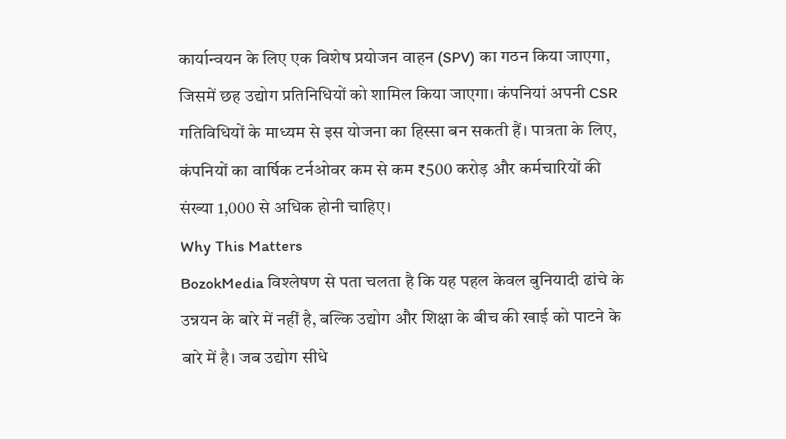कार्यान्वयन के लिए एक विशेष प्रयोजन वाहन (SPV) का गठन किया जाएगा, जिसमें छह उद्योग प्रतिनिधियों को शामिल किया जाएगा। कंपनियां अपनी CSR गतिविधियों के माध्यम से इस योजना का हिस्सा बन सकती हैं। पात्रता के लिए, कंपनियों का वार्षिक टर्नओवर कम से कम ₹500 करोड़ और कर्मचारियों की संख्या 1,000 से अधिक होनी चाहिए।
Why This Matters
BozokMedia विश्लेषण से पता चलता है कि यह पहल केवल बुनियादी ढांचे के उन्नयन के बारे में नहीं है, बल्कि उद्योग और शिक्षा के बीच की खाई को पाटने के बारे में है। जब उद्योग सीधे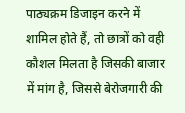पाठ्यक्रम डिजाइन करने में शामिल होते हैं, तो छात्रों को वही कौशल मिलता है जिसकी बाजार में मांग है, जिससे बेरोजगारी की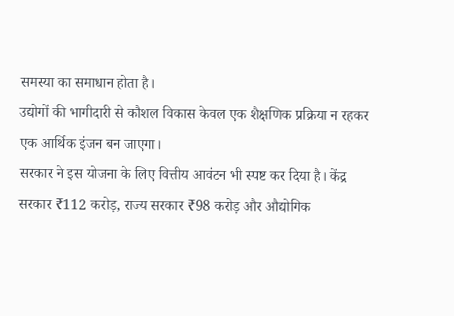समस्या का समाधान होता है।
उद्योगों की भागीदारी से कौशल विकास केवल एक शैक्षणिक प्रक्रिया न रहकर एक आर्थिक इंजन बन जाएगा।
सरकार ने इस योजना के लिए वित्तीय आवंटन भी स्पष्ट कर दिया है। केंद्र सरकार ₹112 करोड़, राज्य सरकार ₹98 करोड़ और औद्योगिक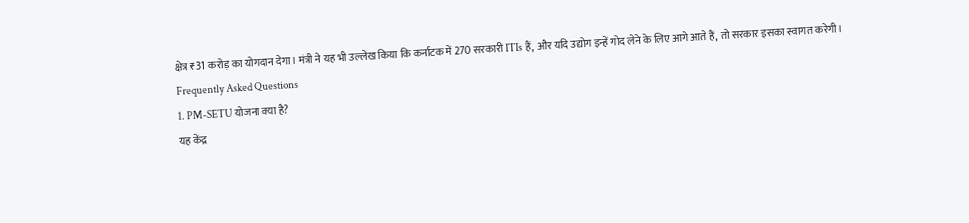क्षेत्र ₹31 करोड़ का योगदान देगा। मंत्री ने यह भी उल्लेख किया कि कर्नाटक में 270 सरकारी ITIs हैं, और यदि उद्योग इन्हें गोद लेने के लिए आगे आते हैं, तो सरकार इसका स्वागत करेगी।
Frequently Asked Questions
1. PM-SETU योजना क्या है?
यह केंद्र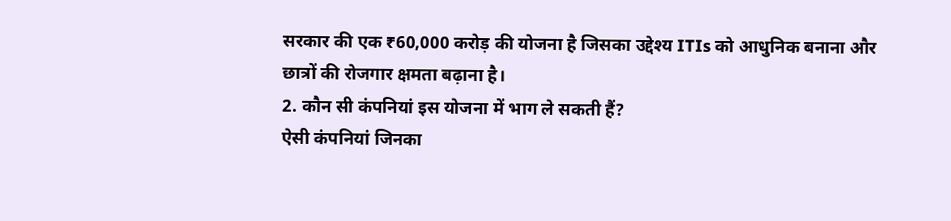सरकार की एक ₹60,000 करोड़ की योजना है जिसका उद्देश्य ITIs को आधुनिक बनाना और छात्रों की रोजगार क्षमता बढ़ाना है।
2. कौन सी कंपनियां इस योजना में भाग ले सकती हैं?
ऐसी कंपनियां जिनका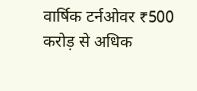वार्षिक टर्नओवर ₹500 करोड़ से अधिक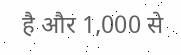है और 1,000 से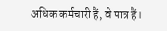अधिक कर्मचारी हैं, वे पात्र हैं।